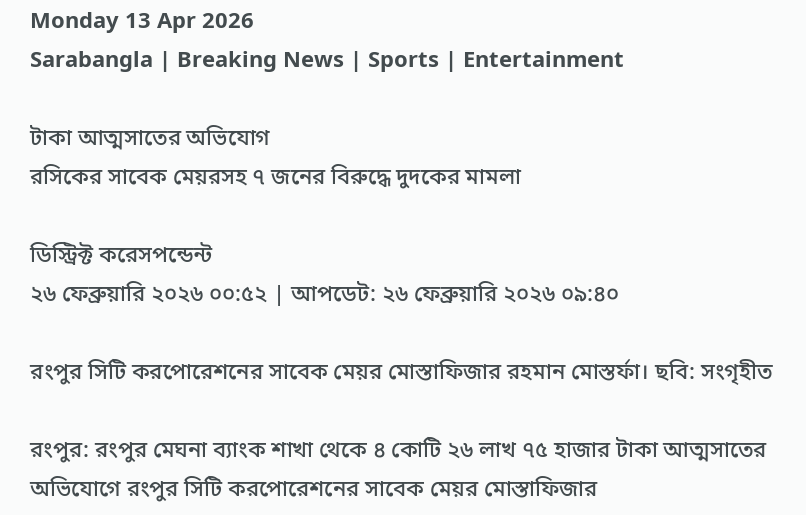Monday 13 Apr 2026
Sarabangla | Breaking News | Sports | Entertainment

টাকা আত্মসাতের অভিযোগ
রসিকের সাবেক মেয়রসহ ৭ জনের বিরুদ্ধে দুদকের মামলা

ডিস্ট্রিক্ট করেসপন্ডেন্ট
২৬ ফেব্রুয়ারি ২০২৬ ০০:৫২ | আপডেট: ২৬ ফেব্রুয়ারি ২০২৬ ০৯:৪০

রংপুর সিটি করপোরেশনের সাবেক মেয়র মোস্তাফিজার রহমান মোস্তর্ফা। ছবি: সংগৃহীত

রংপুর: রংপুর মেঘনা ব্যাংক শাখা থেকে ৪ কোটি ২৬ লাখ ৭৫ হাজার টাকা আত্মসাতের অভিযোগে রংপুর সিটি করপোরেশনের সাবেক মেয়র মোস্তাফিজার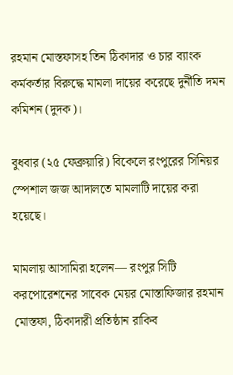রহমান মোস্তফাসহ তিন ঠিকাদার ও চার ব্যাংক কর্মকর্তার বিরুদ্ধে মামলা দায়ের করেছে দুর্নীতি দমন কমিশন (দুদক)।

বুধবার (২৫ ফেব্রুয়ারি) বিকেলে রংপুরের সিনিয়র স্পেশাল জজ আদালতে মামলাটি দায়ের করা হয়েছে।

মামলায় আসামিরা হলেন— রংপুর সিটি করপোরেশনের সাবেক মেয়র মোস্তাফিজার রহমান মোস্তফা, ঠিকাদারী প্রতিষ্ঠান রাকিব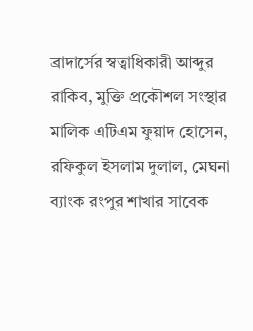ব্রাদার্সের স্বত্বাধিকারী আব্দুর রাকিব, মুক্তি প্রকৌশল সংস্থার মালিক এটিএম ফুয়াদ হোসেন, রফিকুল ইসলাম দুলাল, মেঘনা ব্যাংক রংপুর শাখার সাবেক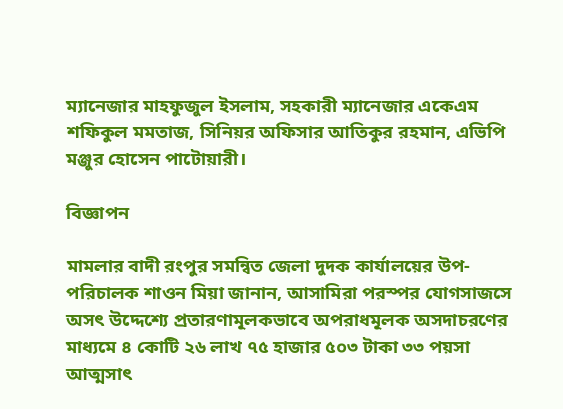ম্যানেজার মাহফুজুল ইসলাম, সহকারী ম্যানেজার একেএম শফিকুল মমতাজ, সিনিয়র অফিসার আতিকুর রহমান, এভিপি মঞ্জুর হোসেন পাটোয়ারী।

বিজ্ঞাপন

মামলার বাদী রংপুর সমন্বিত জেলা দুদক কার্যালয়ের উপ-পরিচালক শাওন মিয়া জানান, আসামিরা পরস্পর যোগসাজসে অসৎ উদ্দেশ্যে প্রতারণামূলকভাবে অপরাধমূলক অসদাচরণের মাধ্যমে ৪ কোটি ২৬ লাখ ৭৫ হাজার ৫০৩ টাকা ৩৩ পয়সা আত্মসাৎ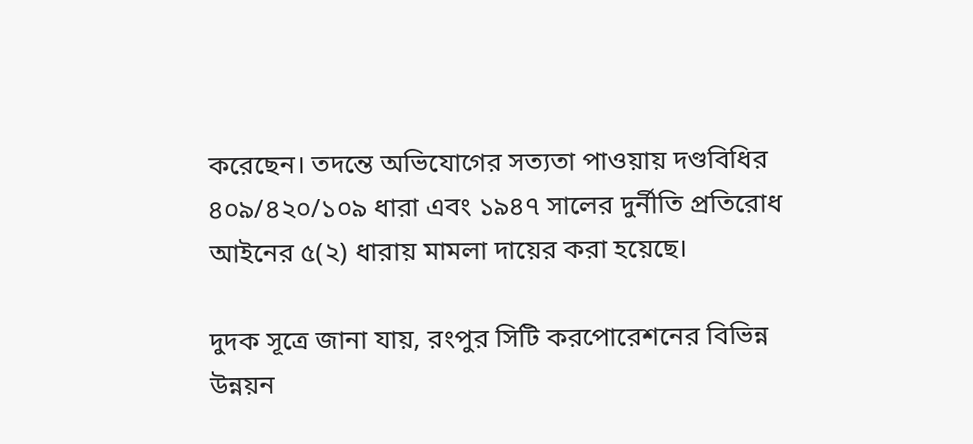করেছেন। তদন্তে অভিযোগের সত্যতা পাওয়ায় দণ্ডবিধির ৪০৯/৪২০/১০৯ ধারা এবং ১৯৪৭ সালের দুর্নীতি প্রতিরোধ আইনের ৫(২) ধারায় মামলা দায়ের করা হয়েছে।

দুদক সূত্রে জানা যায়, রংপুর সিটি করপোরেশনের বিভিন্ন উন্নয়ন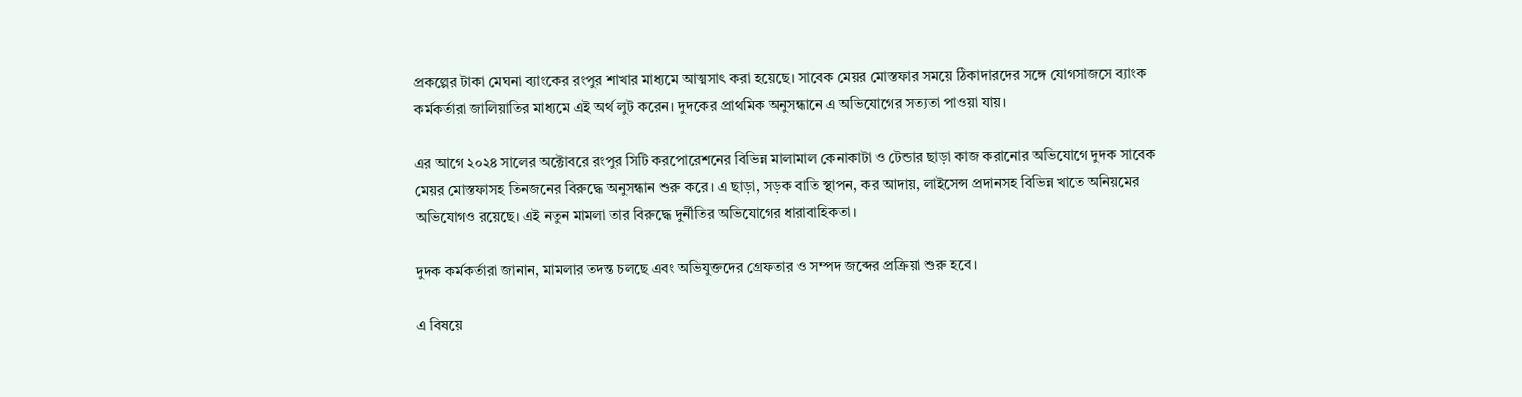প্রকল্পের টাকা মেঘনা ব্যাংকের রংপুর শাখার মাধ্যমে আত্মসাৎ করা হয়েছে। সাবেক মেয়র মোস্তফার সময়ে ঠিকাদারদের সঙ্গে যোগসাজসে ব্যাংক কর্মকর্তারা জালিয়াতির মাধ্যমে এই অর্থ লুট করেন। দুদকের প্রাথমিক অনুসন্ধানে এ অভিযোগের সত্যতা পাওয়া যায়।

এর আগে ২০২৪ সালের অক্টোবরে রংপুর সিটি করপোরেশনের বিভিন্ন মালামাল কেনাকাটা ও টেন্ডার ছাড়া কাজ করানোর অভিযোগে দুদক সাবেক মেয়র মোস্তফাসহ তিনজনের বিরুদ্ধে অনুসন্ধান শুরু করে। এ ছাড়া, সড়ক বাতি স্থাপন, কর আদায়, লাইসেন্স প্রদানসহ বিভিন্ন খাতে অনিয়মের অভিযোগও রয়েছে। এই নতুন মামলা তার বিরুদ্ধে দুর্নীতির অভিযোগের ধারাবাহিকতা।

দুদক কর্মকর্তারা জানান, মামলার তদন্ত চলছে এবং অভিযুক্তদের গ্রেফতার ও সম্পদ জব্দের প্রক্রিয়া শুরু হবে।

এ বিষয়ে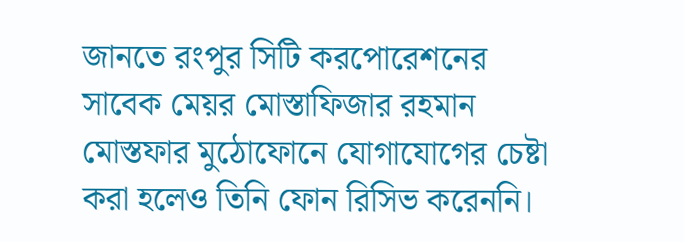জানতে রংপুর সিটি করপোরেশনের সাবেক মেয়র মোস্তাফিজার রহমান মোস্তফার মুঠোফোনে যোগাযোগের চেষ্টা করা হলেও তিনি ফোন রিসিভ করেননি।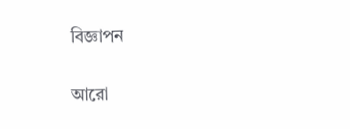বিজ্ঞাপন

আরো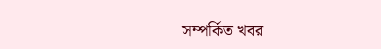সম্পর্কিত খবর